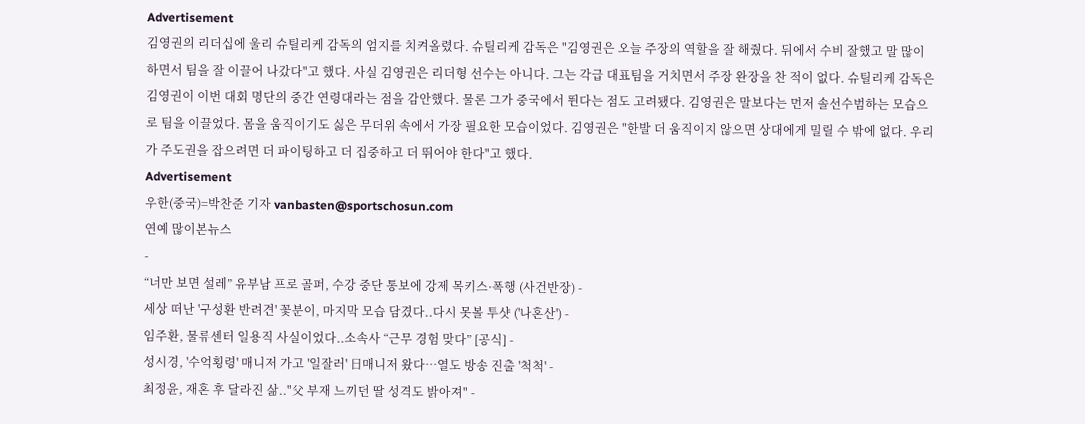Advertisement
김영권의 리더십에 울리 슈틸리케 감독의 엄지를 치켜올렸다. 슈틸리케 감독은 "김영권은 오늘 주장의 역할을 잘 해줬다. 뒤에서 수비 잘했고 말 많이 하면서 팀을 잘 이끌어 나갔다"고 했다. 사실 김영권은 리더형 선수는 아니다. 그는 각급 대표팀을 거치면서 주장 완장을 찬 적이 없다. 슈틸리케 감독은 김영권이 이번 대회 명단의 중간 연령대라는 점을 감안했다. 물론 그가 중국에서 뛴다는 점도 고려됐다. 김영권은 말보다는 먼저 솔선수범하는 모습으로 팀을 이끌었다. 몸을 움직이기도 싫은 무더위 속에서 가장 필요한 모습이었다. 김영권은 "한발 더 움직이지 않으면 상대에게 밀릴 수 밖에 없다. 우리가 주도권을 잡으려면 더 파이팅하고 더 집중하고 더 뛰어야 한다"고 했다.
Advertisement
우한(중국)=박찬준 기자 vanbasten@sportschosun.com
연예 많이본뉴스
-
“너만 보면 설레” 유부남 프로 골퍼, 수강 중단 통보에 강제 목키스·폭행 (사건반장) -
세상 떠난 '구성환 반려견' 꽃분이, 마지막 모습 담겼다..다시 못볼 투샷 ('나혼산') -
임주환, 물류센터 일용직 사실이었다..소속사 “근무 경험 맞다” [공식] -
성시경, '수억횡령' 매니저 가고 '일잘러' 日매니저 왔다…열도 방송 진출 '척척' -
최정윤, 재혼 후 달라진 삶.."父 부재 느끼던 딸 성격도 밝아져" -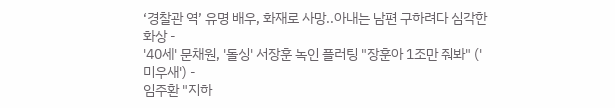‘경찰관 역’ 유명 배우, 화재로 사망..아내는 남편 구하려다 심각한 화상 -
'40세' 문채원, '돌싱' 서장훈 녹인 플러팅 "장훈아 1조만 줘봐" ('미우새') -
임주환 "지하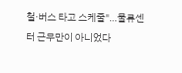철·버스 타고 스케줄"…물류센터 근무만이 아니었다